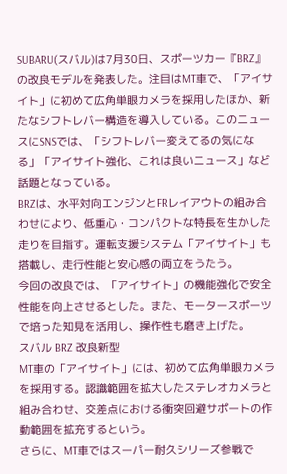SUBARU(スバル)は7月30日、スポーツカー『BRZ』の改良モデルを発表した。注目はMT車で、「アイサイト」に初めて広角単眼カメラを採用したほか、新たなシフトレバー構造を導入している。このニュースにSNSでは、「シフトレバー変えてるの気になる」「アイサイト強化、これは良いニュース」など話題となっている。
BRZは、水平対向エンジンとFRレイアウトの組み合わせにより、低重心・コンパクトな特長を生かした走りを目指す。運転支援システム「アイサイト」も搭載し、走行性能と安心感の両立をうたう。
今回の改良では、「アイサイト」の機能強化で安全性能を向上させるとした。また、モータースポーツで培った知見を活用し、操作性も磨き上げた。
スバル BRZ 改良新型
MT車の「アイサイト」には、初めて広角単眼カメラを採用する。認識範囲を拡大したステレオカメラと組み合わせ、交差点における衝突回避サポートの作動範囲を拡充するという。
さらに、MT車ではスーパー耐久シリーズ参戦で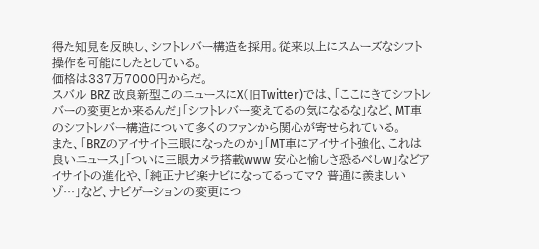得た知見を反映し、シフトレバー構造を採用。従来以上にスムーズなシフト操作を可能にしたとしている。
価格は337万7000円からだ。
スバル BRZ 改良新型このニュースにX(旧Twitter)では、「ここにきてシフトレバーの変更とか来るんだ」「シフトレバー変えてるの気になるな」など、MT車のシフトレバー構造について多くのファンから関心が寄せられている。
また、「BRZのアイサイト三眼になったのか」「MT車にアイサイト強化、これは良いニュース」「ついに三眼カメラ搭載www 安心と愉しさ恐るべしw」などアイサイトの進化や、「純正ナビ楽ナビになってるってマ? 普通に羨ましいゾ…」など、ナビゲーションの変更につ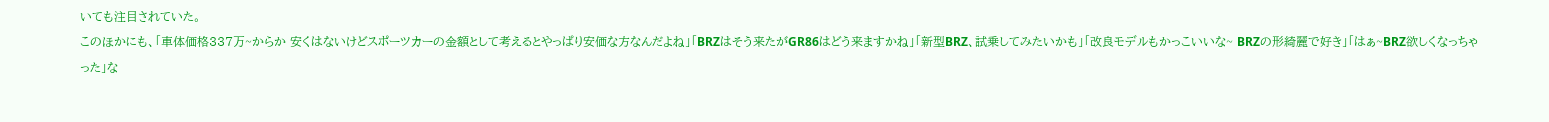いても注目されていた。
このほかにも、「車体価格337万~からか 安くはないけどスポーツカーの金額として考えるとやっぱり安価な方なんだよね」「BRZはそう来たがGR86はどう来ますかね」「新型BRZ、試乗してみたいかも」「改良モデルもかっこいいな~ BRZの形綺麗で好き」「はぁ~BRZ欲しくなっちゃった」な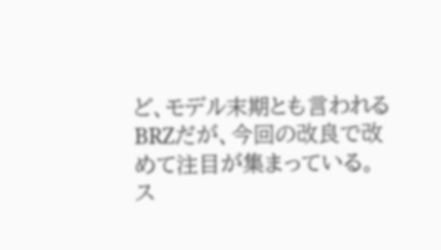ど、モデル末期とも言われるBRZだが、今回の改良で改めて注目が集まっている。
ス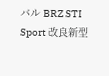バル BRZ STI Sport 改良新型